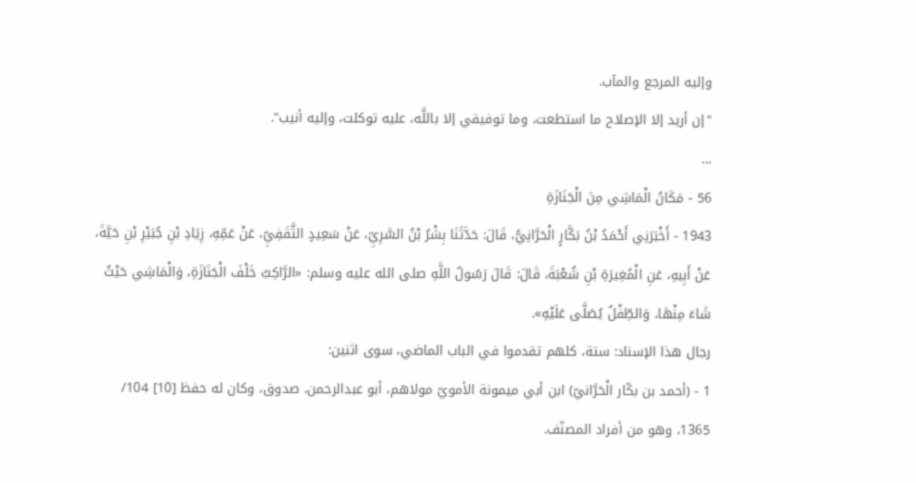وإليه المرجع والمآب.
"إن أريد إلا الإصلاح ما استطعت، وما توفيقي إلا باللَّه، عليه توكلت، وإليه أنيب".
…
56 - مَكَانُ الْمَاشِي مِنَ الْجَنَازَةِ
1943 - أَخْبَرَنِي أَحْمَدُ بْنُ بَكَّارٍ الْحَرَّانِيُّ، قَالَ: حَدَّثَنَا بِشْرُ بْنُ السَّرِيِّ، عَنْ سَعِيدٍ الثَّقَفِيِّ، عَنْ عَمِّهِ، زِيَادِ بْنِ جُبَيْرِ بْنِ حَيَّةَ، عَنْ أَبِيهِ، عَنِ الْمُغِيرَةِ بْنِ شُعْبَةَ، قَالَ: قَالَ رَسُولُ اللَّهِ صلى الله عليه وسلم: «الرَّاكِبُ خَلْفَ الْجَنَازَةِ، وَالْمَاشِي حَيْثُ شَاءَ مِنْهَا، وَالطِّفْلُ يُصَلَّى عَلَيْهِ».
رجال هذا الإسناد: ستة، كلهم تقدموا في الباب الماضي، سوى اثنين:
1 - (أحمد بن بكّار الْحَرَّانيّ) ابن أبي ميمونة الأمويّ مولاهم، أبو عبدالرحمن، صدوق، وكان له حفظ [10] 104/ 1365، وهو من أفراد المصنّف.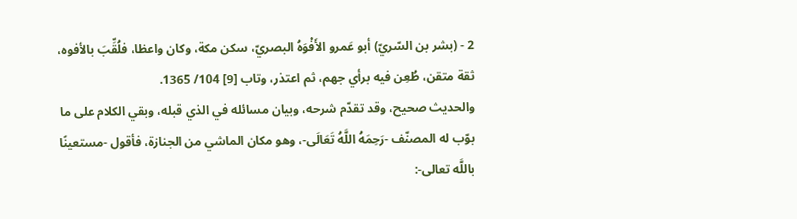2 - (بشر بن السّريّ) أبو عَمرو الأَفْوَهُ البصريّ، سكن مكة، وكان واعظا، فلُقِّبَ بالأفوه، ثقة متقن، طُعِن فيه برأي جهم، ثم اعتذر، وتاب [9] 104/ 1365.
والحديث صحيح، وقد تقدّم شرحه، وبيان مسائله في الذي قبله، وبقي الكلام على ما بوّب له المصنّف -رَحِمَهُ اللَّهُ تَعَالَى-، وهو مكان الماشي من الجنازة، فأقول -مستعينًا باللَّه تعالى-: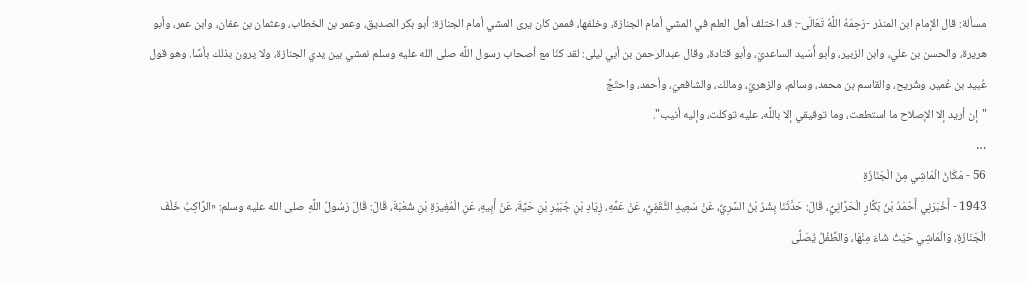مسألة: قال الإمام ابن المنذر -رَحِمَهُ اللَّهُ تَعَالَى-: قد اختلف أهل العلم في المشي أمام الجنازة، وخلفها، فممن كان يرى المشي أمام الجنازة: أبو بكر الصديق، وعمر بن الخطاب، وعثمان بن عفان، وابن عمر، وأبو هريرة، والحسن بن علي، وابن الزبير، وأبو أُسَيد الساعديّ، وأبو قتادة، وقال عبدالرحمن بن أبي ليلى: لقد كنّا مع أصحاب رسول اللَّه صلى الله عليه وسلم نمشي بين يدي الجنازة، ولا يرون بذلك بأسًا. وهو قول عُبيد بن عُمير، وشُريح، والقاسم بن محمد، وسالم، والزهريّ، ومالك، والشافعيّ، وأحمد، واحتَجَّ
"إن أريد إلا الإصلاح ما استطعت، وما توفيقي إلا باللَّه، عليه توكلت، وإليه أنيب".
…
56 - مَكَانُ الْمَاشِي مِنَ الْجَنَازَةِ
1943 - أَخْبَرَنِي أَحْمَدُ بْنُ بَكَّارٍ الْحَرَّانِيُّ، قَالَ: حَدَّثَنَا بِشْرُ بْنُ السَّرِيِّ، عَنْ سَعِيدٍ الثَّقَفِيِّ، عَنْ عَمِّهِ، زِيَادِ بْنِ جُبَيْرِ بْنِ حَيَّةَ، عَنْ أَبِيهِ، عَنِ الْمُغِيرَةِ بْنِ شُعْبَةَ، قَالَ: قَالَ رَسُولُ اللَّهِ صلى الله عليه وسلم: «الرَّاكِبُ خَلْفَ الْجَنَازَةِ، وَالْمَاشِي حَيْثُ شَاءَ مِنْهَا، وَالطِّفْلُ يُصَلَّى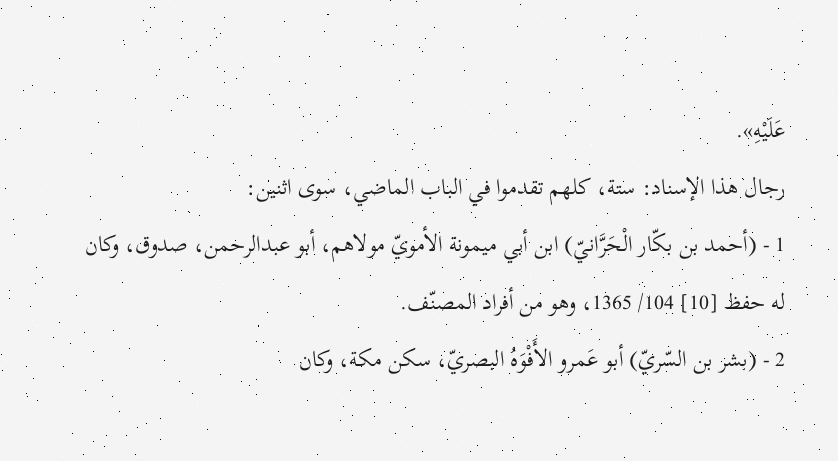عَلَيْهِ».
رجال هذا الإسناد: ستة، كلهم تقدموا في الباب الماضي، سوى اثنين:
1 - (أحمد بن بكّار الْحَرَّانيّ) ابن أبي ميمونة الأمويّ مولاهم، أبو عبدالرحمن، صدوق، وكان له حفظ [10] 104/ 1365، وهو من أفراد المصنّف.
2 - (بشر بن السّريّ) أبو عَمرو الأَفْوَهُ البصريّ، سكن مكة، وكان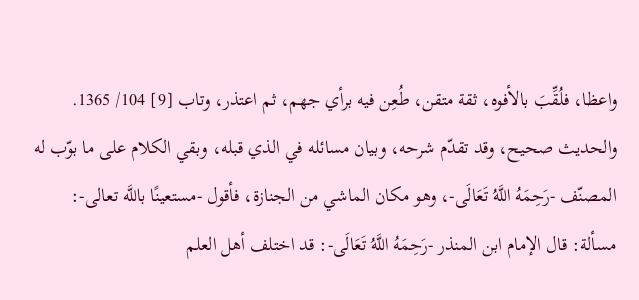واعظا، فلُقِّبَ بالأفوه، ثقة متقن، طُعِن فيه برأي جهم، ثم اعتذر، وتاب [9] 104/ 1365.
والحديث صحيح، وقد تقدّم شرحه، وبيان مسائله في الذي قبله، وبقي الكلام على ما بوّب له المصنّف -رَحِمَهُ اللَّهُ تَعَالَى-، وهو مكان الماشي من الجنازة، فأقول -مستعينًا باللَّه تعالى-:
مسألة: قال الإمام ابن المنذر -رَحِمَهُ اللَّهُ تَعَالَى-: قد اختلف أهل العلم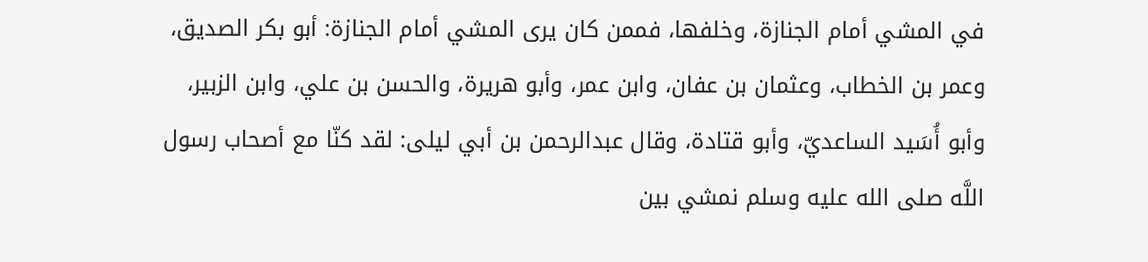في المشي أمام الجنازة، وخلفها، فممن كان يرى المشي أمام الجنازة: أبو بكر الصديق، وعمر بن الخطاب، وعثمان بن عفان، وابن عمر، وأبو هريرة، والحسن بن علي، وابن الزبير، وأبو أُسَيد الساعديّ، وأبو قتادة، وقال عبدالرحمن بن أبي ليلى: لقد كنّا مع أصحاب رسول اللَّه صلى الله عليه وسلم نمشي بين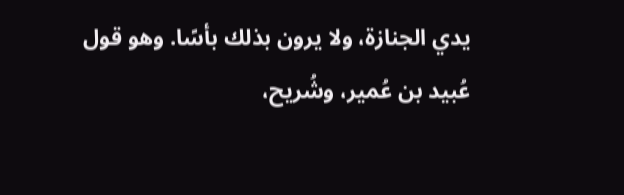يدي الجنازة، ولا يرون بذلك بأسًا. وهو قول عُبيد بن عُمير، وشُريح،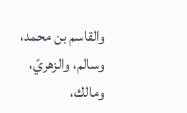والقاسم بن محمد، وسالم، والزهريّ، ومالك،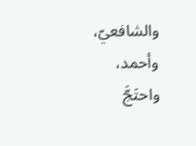والشافعيّ، وأحمد، واحتَجَّ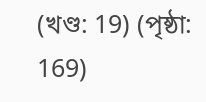(খণ্ড: 19) (পৃষ্ঠা: 169)